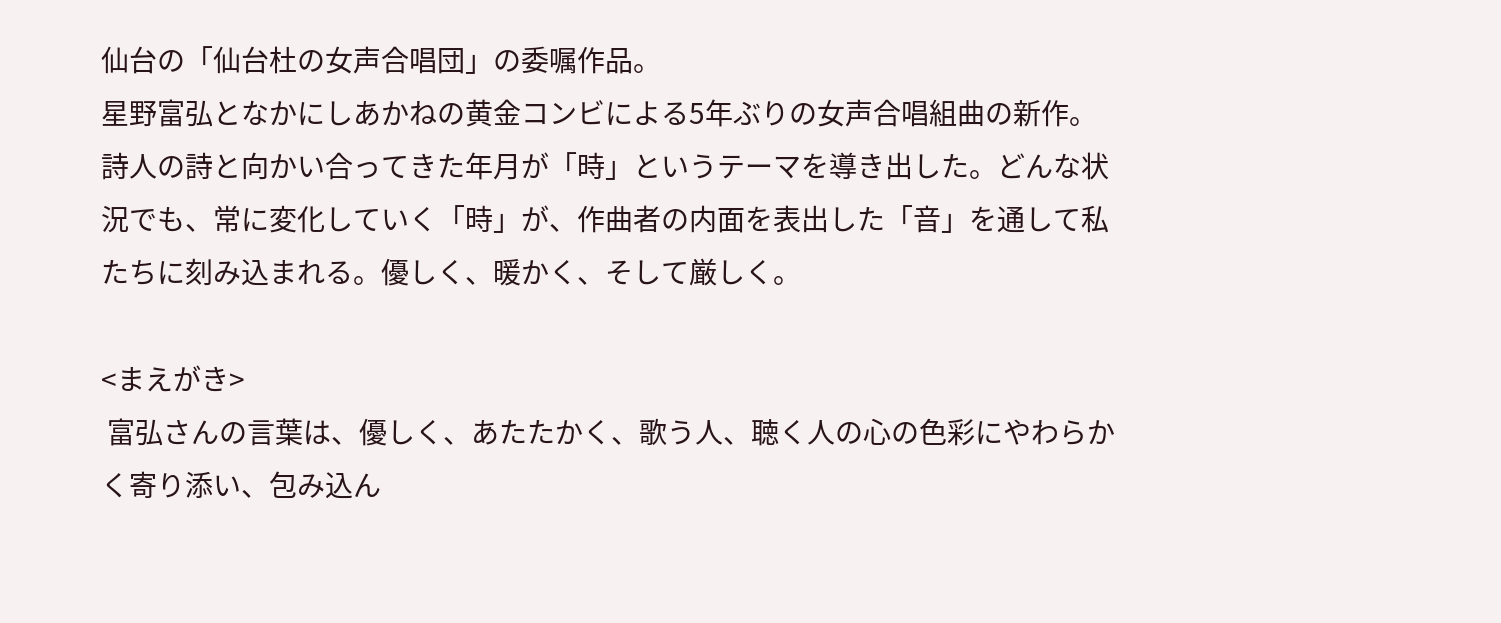仙台の「仙台杜の女声合唱団」の委嘱作品。
星野富弘となかにしあかねの黄金コンビによる5年ぶりの女声合唱組曲の新作。
詩人の詩と向かい合ってきた年月が「時」というテーマを導き出した。どんな状況でも、常に変化していく「時」が、作曲者の内面を表出した「音」を通して私たちに刻み込まれる。優しく、暖かく、そして厳しく。

<まえがき>
 富弘さんの言葉は、優しく、あたたかく、歌う人、聴く人の心の色彩にやわらかく寄り添い、包み込ん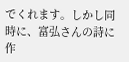でくれます。しかし同時に、富弘さんの詩に作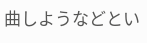曲しようなどとい